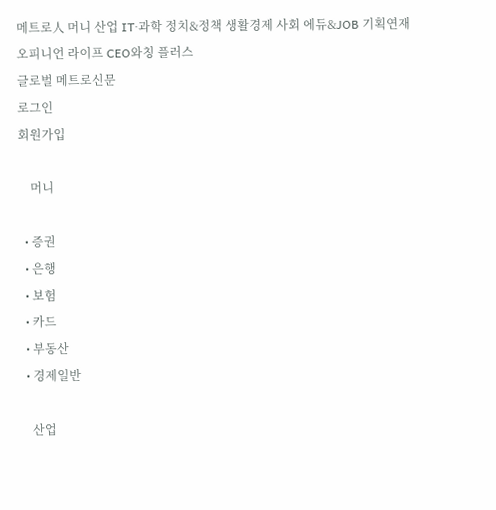메트로人 머니 산업 IT·과학 정치&정책 생활경제 사회 에듀&JOB 기획연재 오피니언 라이프 CEO와칭 플러스
글로벌 메트로신문
로그인
회원가입

    머니

  • 증권
  • 은행
  • 보험
  • 카드
  • 부동산
  • 경제일반

    산업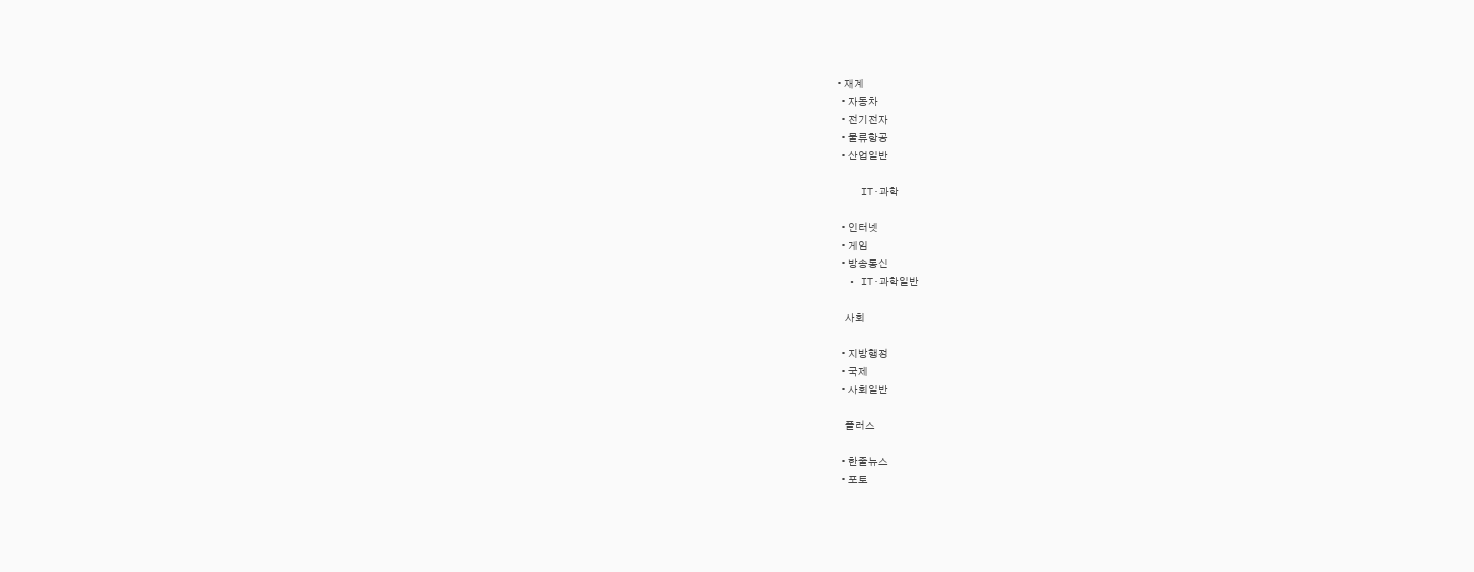• 재계
  • 자동차
  • 전기전자
  • 물류항공
  • 산업일반

    IT·과학

  • 인터넷
  • 게임
  • 방송통신
  • IT·과학일반

    사회

  • 지방행정
  • 국제
  • 사회일반

    플러스

  • 한줄뉴스
  • 포토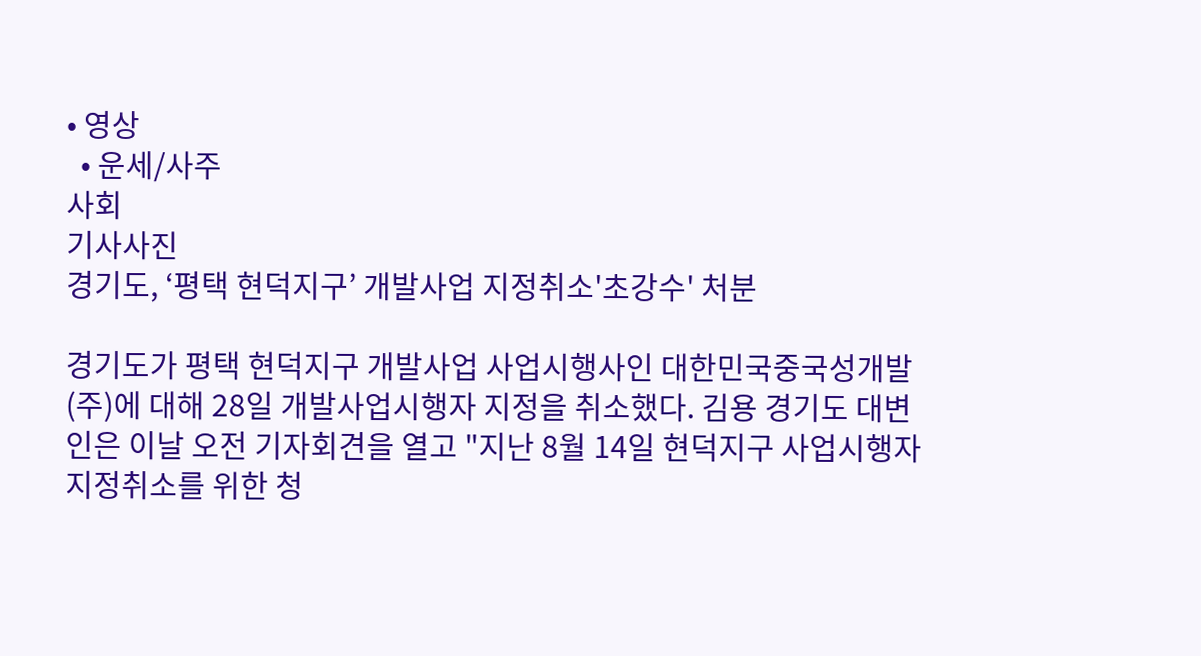• 영상
  • 운세/사주
사회
기사사진
경기도, ‘평택 현덕지구’ 개발사업 지정취소'초강수' 처분

경기도가 평택 현덕지구 개발사업 사업시행사인 대한민국중국성개발(주)에 대해 28일 개발사업시행자 지정을 취소했다. 김용 경기도 대변인은 이날 오전 기자회견을 열고 "지난 8월 14일 현덕지구 사업시행자 지정취소를 위한 청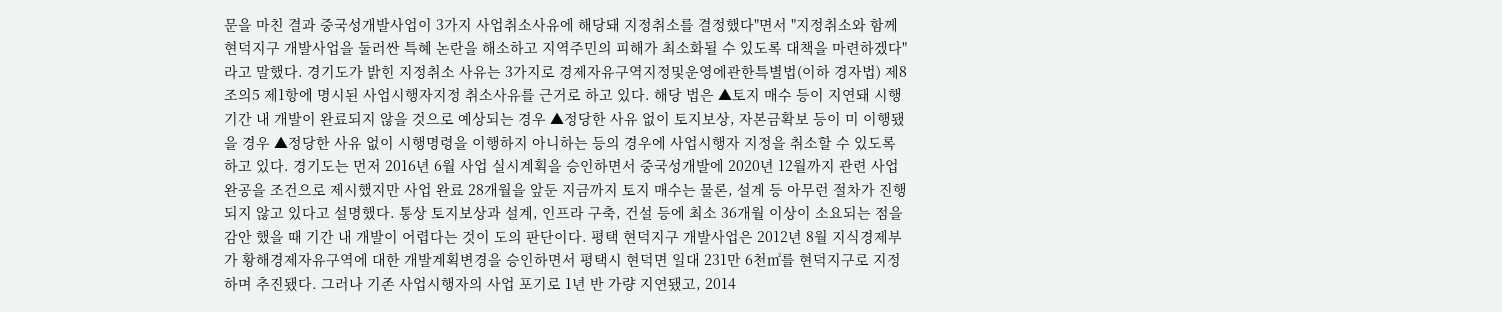문을 마친 결과 중국성개발사업이 3가지 사업취소사유에 해당돼 지정취소를 결정했다"면서 "지정취소와 함께 현덕지구 개발사업을 둘러싼 특혜 논란을 해소하고 지역주민의 피해가 최소화될 수 있도록 대책을 마련하겠다"라고 말했다. 경기도가 밝힌 지정취소 사유는 3가지로 경제자유구역지정및운영에관한특별법(이하 경자법) 제8조의5 제1항에 명시된 사업시행자지정 취소사유를 근거로 하고 있다. 해당 법은 ▲토지 매수 등이 지연돼 시행기간 내 개발이 완료되지 않을 것으로 예상되는 경우 ▲정당한 사유 없이 토지보상, 자본금확보 등이 미 이행됐을 경우 ▲정당한 사유 없이 시행명령을 이행하지 아니하는 등의 경우에 사업시행자 지정을 취소할 수 있도록 하고 있다. 경기도는 먼저 2016년 6월 사업 실시계획을 승인하면서 중국성개발에 2020년 12월까지 관련 사업 완공을 조건으로 제시했지만 사업 완료 28개월을 앞둔 지금까지 토지 매수는 물론, 설계 등 아무런 절차가 진행되지 않고 있다고 설명했다. 통상 토지보상과 설계, 인프라 구축, 건설 등에 최소 36개월 이상이 소요되는 점을 감안 했을 때 기간 내 개발이 어렵다는 것이 도의 판단이다. 평택 현덕지구 개발사업은 2012년 8월 지식경제부가 황해경제자유구역에 대한 개발계획변경을 승인하면서 평택시 현덕면 일대 231만 6천㎡를 현덕지구로 지정하며 추진됐다. 그러나 기존 사업시행자의 사업 포기로 1년 반 가량 지연됐고, 2014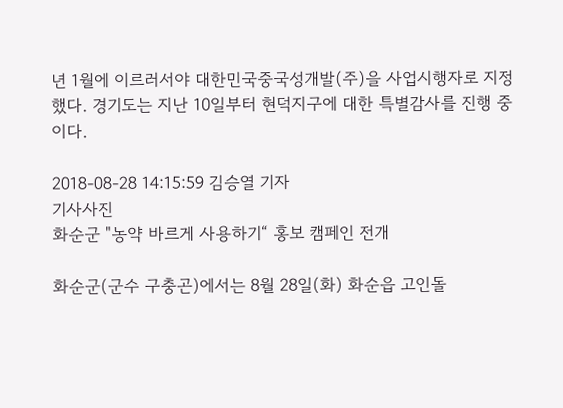년 1월에 이르러서야 대한민국중국성개발(주)을 사업시행자로 지정했다. 경기도는 지난 10일부터 현덕지구에 대한 특별감사를 진행 중이다.

2018-08-28 14:15:59 김승열 기자
기사사진
화순군 "농약 바르게 사용하기“ 홍보 캠페인 전개

화순군(군수 구충곤)에서는 8월 28일(화) 화순읍 고인돌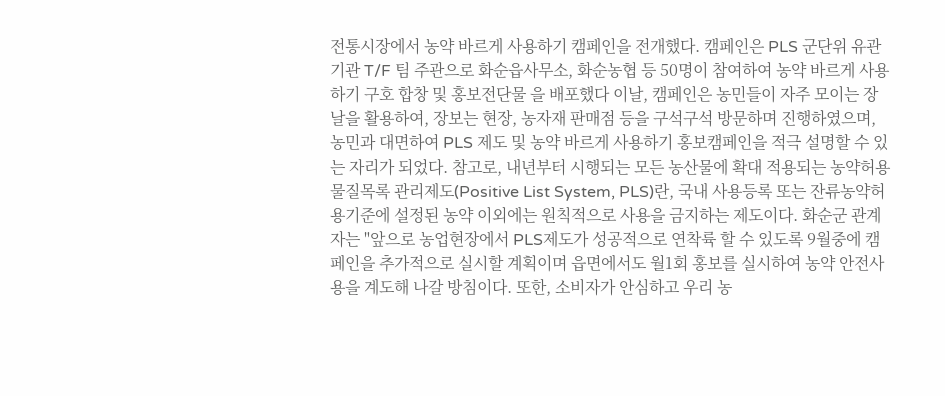전통시장에서 농약 바르게 사용하기 캠페인을 전개했다. 캠페인은 PLS 군단위 유관기관 T/F 팀 주관으로 화순읍사무소, 화순농협 등 50명이 참여하여 농약 바르게 사용하기 구호 합창 및 홍보전단물 을 배포했다 이날, 캠페인은 농민들이 자주 모이는 장날을 활용하여, 장보는 현장, 농자재 판매점 등을 구석구석 방문하며 진행하였으며, 농민과 대면하여 PLS 제도 및 농약 바르게 사용하기 홍보캠페인을 적극 설명할 수 있는 자리가 되었다. 참고로, 내년부터 시행되는 모든 농산물에 확대 적용되는 농약허용물질목록 관리제도(Positive List System, PLS)란, 국내 사용등록 또는 잔류농약허용기준에 설정된 농약 이외에는 원칙적으로 사용을 금지하는 제도이다. 화순군 관계자는 "앞으로 농업현장에서 PLS제도가 성공적으로 연착륙 할 수 있도록 9월중에 캠페인을 추가적으로 실시할 계획이며 읍면에서도 월1회 홍보를 실시하여 농약 안전사용을 계도해 나갈 방침이다. 또한, 소비자가 안심하고 우리 농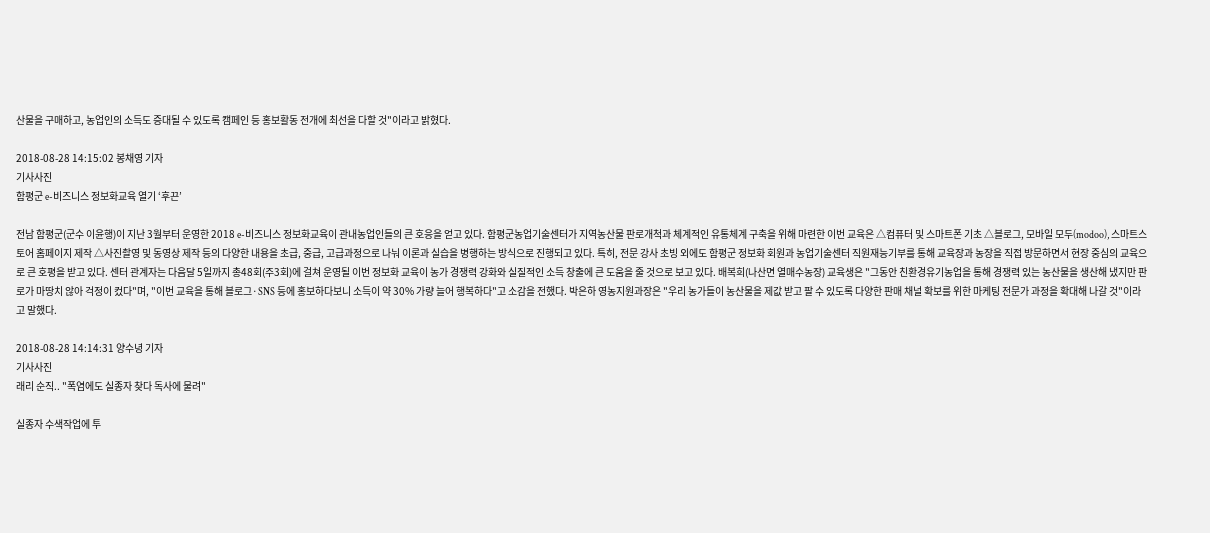산물을 구매하고, 농업인의 소득도 증대될 수 있도록 캠페인 등 홍보활동 전개에 최선을 다할 것"이라고 밝혔다.

2018-08-28 14:15:02 봉채영 기자
기사사진
함평군 e-비즈니스 정보화교육 열기 ‘후끈’

전남 함평군(군수 이윤행)이 지난 3월부터 운영한 2018 e-비즈니스 정보화교육이 관내농업인들의 큰 호응을 얻고 있다. 함평군농업기술센터가 지역농산물 판로개척과 체계적인 유통체계 구축을 위해 마련한 이번 교육은 △컴퓨터 및 스마트폰 기초 △블로그, 모바일 모두(modoo), 스마트스토어 홈페이지 제작 △사진촬영 및 동영상 제작 등의 다양한 내용을 초급, 중급, 고급과정으로 나눠 이론과 실습을 병행하는 방식으로 진행되고 있다. 특히, 전문 강사 초빙 외에도 함평군 정보화 회원과 농업기술센터 직원재능기부를 통해 교육장과 농장을 직접 방문하면서 현장 중심의 교육으로 큰 호평을 받고 있다. 센터 관계자는 다음달 5일까지 총48회(주3회)에 걸쳐 운영될 이번 정보화 교육이 농가 경쟁력 강화와 실질적인 소득 창출에 큰 도움을 줄 것으로 보고 있다. 배복희(나산면 열매수농장) 교육생은 "그동안 친환경유기농업을 통해 경쟁력 있는 농산물을 생산해 냈지만 판로가 마땅치 않아 걱정이 컸다"며, "이번 교육을 통해 블로그·SNS 등에 홍보하다보니 소득이 약 30% 가량 늘어 행복하다"고 소감을 전했다. 박은하 영농지원과장은 "우리 농가들이 농산물을 제값 받고 팔 수 있도록 다양한 판매 채널 확보를 위한 마케팅 전문가 과정을 확대해 나갈 것"이라고 말했다.

2018-08-28 14:14:31 양수녕 기자
기사사진
래리 순직.. "폭염에도 실종자 찾다 독사에 물려"

실종자 수색작업에 투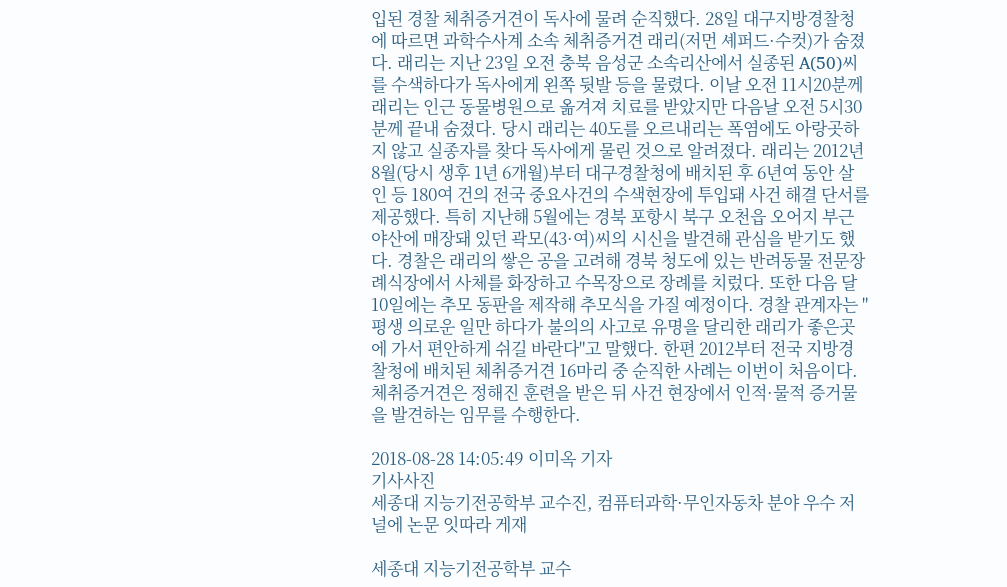입된 경찰 체취증거견이 독사에 물려 순직했다. 28일 대구지방경찰청에 따르면 과학수사계 소속 체취증거견 래리(저먼 셰퍼드·수컷)가 숨졌다. 래리는 지난 23일 오전 충북 음성군 소속리산에서 실종된 A(50)씨를 수색하다가 독사에게 왼쪽 뒷발 등을 물렸다. 이날 오전 11시20분께 래리는 인근 동물병원으로 옮겨져 치료를 받았지만 다음날 오전 5시30분께 끝내 숨졌다. 당시 래리는 40도를 오르내리는 폭염에도 아랑곳하지 않고 실종자를 찾다 독사에게 물린 것으로 알려졌다. 래리는 2012년 8월(당시 생후 1년 6개월)부터 대구경찰청에 배치된 후 6년여 동안 살인 등 180여 건의 전국 중요사건의 수색현장에 투입돼 사건 해결 단서를 제공했다. 특히 지난해 5월에는 경북 포항시 북구 오천읍 오어지 부근 야산에 매장돼 있던 곽모(43·여)씨의 시신을 발견해 관심을 받기도 했다. 경찰은 래리의 쌓은 공을 고려해 경북 청도에 있는 반려동물 전문장례식장에서 사체를 화장하고 수목장으로 장례를 치렀다. 또한 다음 달 10일에는 추모 동판을 제작해 추모식을 가질 예정이다. 경찰 관계자는 "평생 의로운 일만 하다가 불의의 사고로 유명을 달리한 래리가 좋은곳에 가서 편안하게 쉬길 바란다"고 말했다. 한편 2012부터 전국 지방경찰청에 배치된 체취증거견 16마리 중 순직한 사례는 이번이 처음이다. 체취증거견은 정해진 훈련을 받은 뒤 사건 현장에서 인적·물적 증거물을 발견하는 임무를 수행한다.

2018-08-28 14:05:49 이미옥 기자
기사사진
세종대 지능기전공학부 교수진, 컴퓨터과학·무인자동차 분야 우수 저널에 논문 잇따라 게재

세종대 지능기전공학부 교수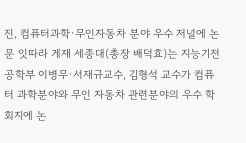진, 컴퓨터과학·무인자동차 분야 우수 저널에 논문 잇따라 게재 세종대(총장 배덕효)는 지능기전공학부 이병무·서재규교수, 김형석 교수가 컴퓨터 과학분야와 무인 자동차 관련분야의 우수 학회지에 논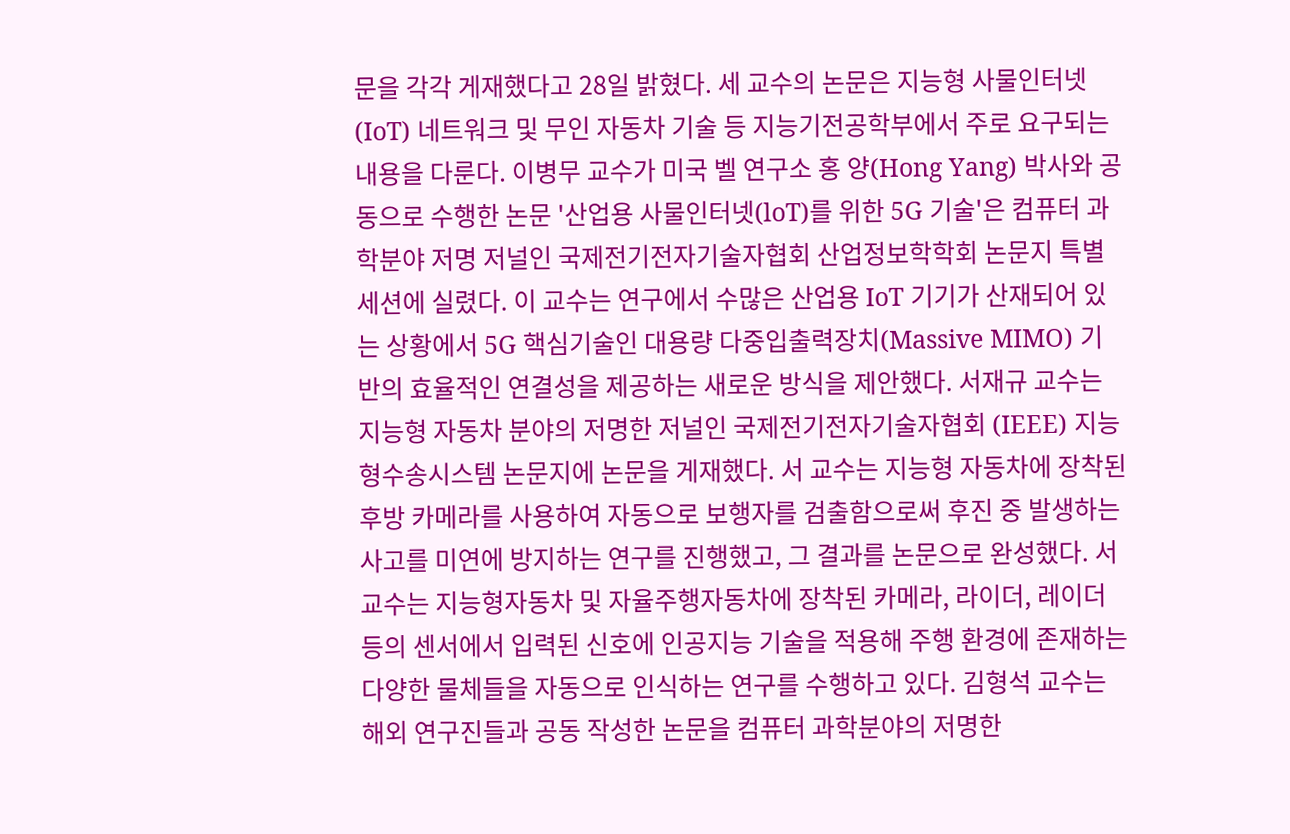문을 각각 게재했다고 28일 밝혔다. 세 교수의 논문은 지능형 사물인터넷(IoT) 네트워크 및 무인 자동차 기술 등 지능기전공학부에서 주로 요구되는 내용을 다룬다. 이병무 교수가 미국 벨 연구소 홍 양(Hong Yang) 박사와 공동으로 수행한 논문 '산업용 사물인터넷(loT)를 위한 5G 기술'은 컴퓨터 과학분야 저명 저널인 국제전기전자기술자협회 산업정보학학회 논문지 특별 세션에 실렸다. 이 교수는 연구에서 수많은 산업용 IoT 기기가 산재되어 있는 상황에서 5G 핵심기술인 대용량 다중입출력장치(Massive MIMO) 기반의 효율적인 연결성을 제공하는 새로운 방식을 제안했다. 서재규 교수는 지능형 자동차 분야의 저명한 저널인 국제전기전자기술자협회 (IEEE) 지능형수송시스템 논문지에 논문을 게재했다. 서 교수는 지능형 자동차에 장착된 후방 카메라를 사용하여 자동으로 보행자를 검출함으로써 후진 중 발생하는 사고를 미연에 방지하는 연구를 진행했고, 그 결과를 논문으로 완성했다. 서 교수는 지능형자동차 및 자율주행자동차에 장착된 카메라, 라이더, 레이더 등의 센서에서 입력된 신호에 인공지능 기술을 적용해 주행 환경에 존재하는 다양한 물체들을 자동으로 인식하는 연구를 수행하고 있다. 김형석 교수는 해외 연구진들과 공동 작성한 논문을 컴퓨터 과학분야의 저명한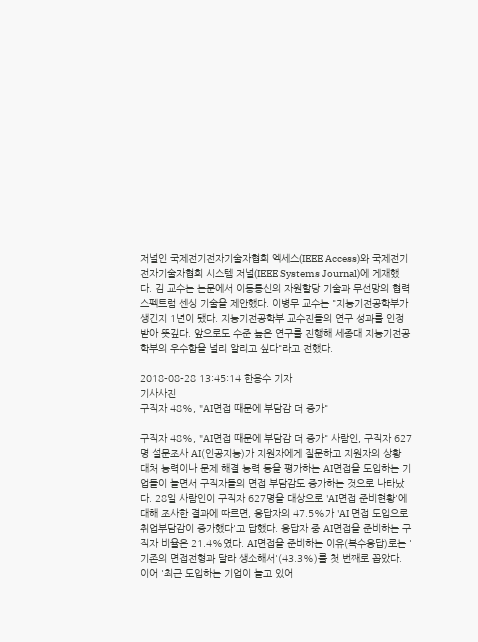저널인 국제전기전자기술자협회 엑세스(IEEE Access)와 국제전기전자기술자협회 시스템 저널(IEEE Systems Journal)에 게재했다. 김 교수는 논문에서 이동통신의 자원할당 기술과 무선망의 협력 스펙트럼 센싱 기술을 제안했다. 이병무 교수는 "지능기전공학부가 생긴지 1년이 됐다. 지능기전공학부 교수진들의 연구 성과를 인정받아 뜻깊다. 앞으로도 수준 높은 연구를 진행해 세종대 지능기전공학부의 우수함을 널리 알리고 싶다"라고 전했다.

2018-08-28 13:45:14 한용수 기자
기사사진
구직자 48%, "AI면접 때문에 부담감 더 증가"

구직자 48%, "AI면접 때문에 부담감 더 증가" 사람인, 구직자 627명 설문조사 AI(인공지능)가 지원자에게 질문하고 지원자의 상황 대처 능력이나 문제 해결 능력 등을 평가하는 AI면접을 도입하는 기업들이 늘면서 구직자들의 면접 부담감도 증가하는 것으로 나타났다. 28일 사람인이 구직자 627명을 대상으로 'AI면접 준비현황'에 대해 조사한 결과에 따르면, 응답자의 47.5%가 'AI 면접 도입으로 취업부담감이 증가했다'고 답했다. 응답자 중 AI면접을 준비하는 구직자 비율은 21.4%였다. AI면접을 준비하는 이유(복수응답)로는 '기존의 면접전형과 달라 생소해서'(43.3%)를 첫 번째로 꼽았다. 이어 '최근 도입하는 기업이 늘고 있어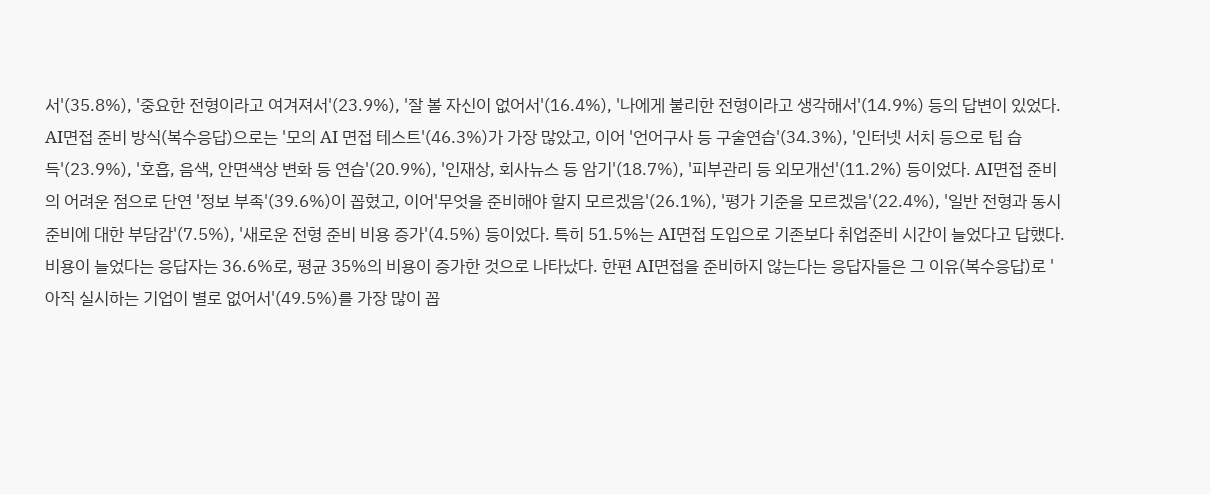서'(35.8%), '중요한 전형이라고 여겨져서'(23.9%), '잘 볼 자신이 없어서'(16.4%), '나에게 불리한 전형이라고 생각해서'(14.9%) 등의 답변이 있었다. AI면접 준비 방식(복수응답)으로는 '모의 AI 면접 테스트'(46.3%)가 가장 많았고, 이어 '언어구사 등 구술연습'(34.3%), '인터넷 서치 등으로 팁 습득'(23.9%), '호흡, 음색, 안면색상 변화 등 연습'(20.9%), '인재상, 회사뉴스 등 암기'(18.7%), '피부관리 등 외모개선'(11.2%) 등이었다. AI면접 준비의 어려운 점으로 단연 '정보 부족'(39.6%)이 꼽혔고, 이어'무엇을 준비해야 할지 모르겠음'(26.1%), '평가 기준을 모르겠음'(22.4%), '일반 전형과 동시 준비에 대한 부담감'(7.5%), '새로운 전형 준비 비용 증가'(4.5%) 등이었다. 특히 51.5%는 AI면접 도입으로 기존보다 취업준비 시간이 늘었다고 답했다. 비용이 늘었다는 응답자는 36.6%로, 평균 35%의 비용이 증가한 것으로 나타났다. 한편 AI면접을 준비하지 않는다는 응답자들은 그 이유(복수응답)로 '아직 실시하는 기업이 별로 없어서'(49.5%)를 가장 많이 꼽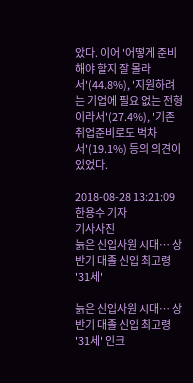았다. 이어 '어떻게 준비해야 할지 잘 몰라서'(44.8%), '지원하려는 기업에 필요 없는 전형이라서'(27.4%), '기존 취업준비로도 벅차서'(19.1%) 등의 의견이 있었다.

2018-08-28 13:21:09 한용수 기자
기사사진
늙은 신입사원 시대… 상반기 대졸 신입 최고령 '31세'

늙은 신입사원 시대… 상반기 대졸 신입 최고령 '31세' 인크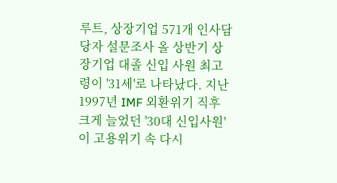루트, 상장기업 571개 인사담당자 설문조사 올 상반기 상장기업 대졸 신입 사원 최고령이 '31세'로 나타났다. 지난 1997년 IMF 외환위기 직후 크게 늘었던 '30대 신입사원'이 고용위기 속 다시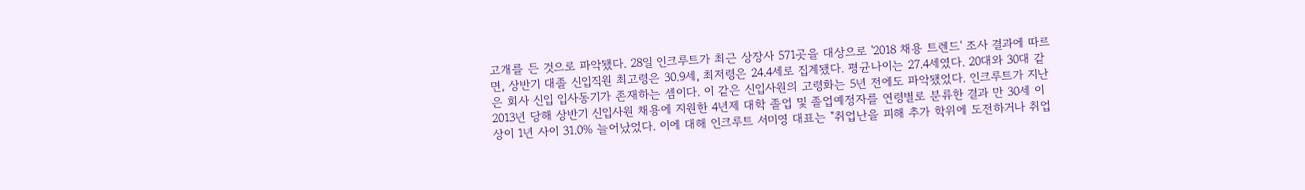고개를 든 것으로 파악됐다. 28일 인크루트가 최근 상장사 571곳을 대상으로 '2018 채용 트렌드' 조사 결과에 따르면, 상반기 대졸 신입직원 최고령은 30.9세, 최저령은 24.4세로 집계됐다. 평균나이는 27.4세였다. 20대와 30대 같은 회사 신입 입사동기가 존재하는 셈이다. 이 같은 신입사원의 고령화는 5년 전에도 파악됐었다. 인크루트가 지난 2013년 당해 상반기 신입사원 채용에 지원한 4년제 대학 졸업 및 졸업예정자를 연령별로 분류한 결과 만 30세 이상이 1년 사이 31.0% 늘어났었다. 이에 대해 인크루트 서미영 대표는 "취업난을 피해 추가 학위에 도전하거나 취업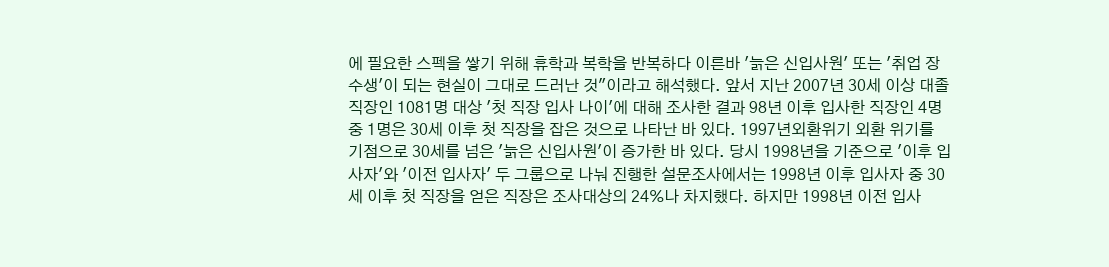에 필요한 스펙을 쌓기 위해 휴학과 복학을 반복하다 이른바 '늙은 신입사원' 또는 '취업 장수생'이 되는 현실이 그대로 드러난 것"이라고 해석했다. 앞서 지난 2007년 30세 이상 대졸 직장인 1081명 대상 '첫 직장 입사 나이'에 대해 조사한 결과 98년 이후 입사한 직장인 4명 중 1명은 30세 이후 첫 직장을 잡은 것으로 나타난 바 있다. 1997년외환위기 외환 위기를 기점으로 30세를 넘은 '늙은 신입사원'이 증가한 바 있다. 당시 1998년을 기준으로 '이후 입사자'와 '이전 입사자' 두 그룹으로 나눠 진행한 설문조사에서는 1998년 이후 입사자 중 30세 이후 첫 직장을 얻은 직장은 조사대상의 24%나 차지했다. 하지만 1998년 이전 입사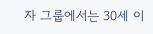자 그룹에서는 30세 이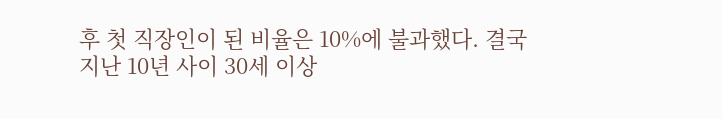후 첫 직장인이 된 비율은 10%에 불과했다. 결국 지난 10년 사이 30세 이상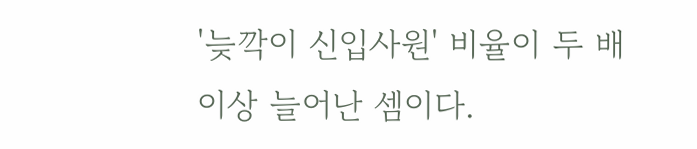'늦깍이 신입사원' 비율이 두 배 이상 늘어난 셈이다.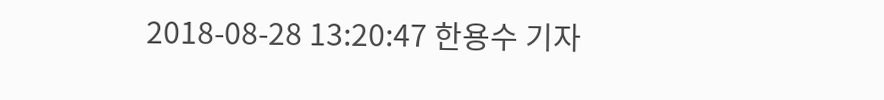2018-08-28 13:20:47 한용수 기자